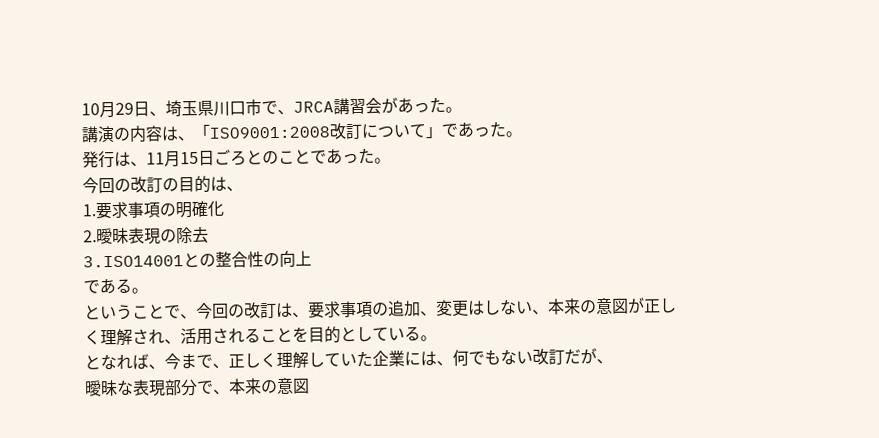10月29日、埼玉県川口市で、JRCA講習会があった。
講演の内容は、「ISO9001:2008改訂について」であった。
発行は、11月15日ごろとのことであった。
今回の改訂の目的は、
1.要求事項の明確化
2.曖昧表現の除去
3.ISO14001との整合性の向上
である。
ということで、今回の改訂は、要求事項の追加、変更はしない、本来の意図が正しく理解され、活用されることを目的としている。
となれば、今まで、正しく理解していた企業には、何でもない改訂だが、
曖昧な表現部分で、本来の意図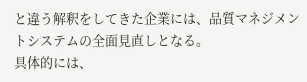と違う解釈をしてきた企業には、品質マネジメントシステムの全面見直しとなる。
具体的には、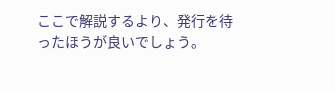ここで解説するより、発行を待ったほうが良いでしょう。